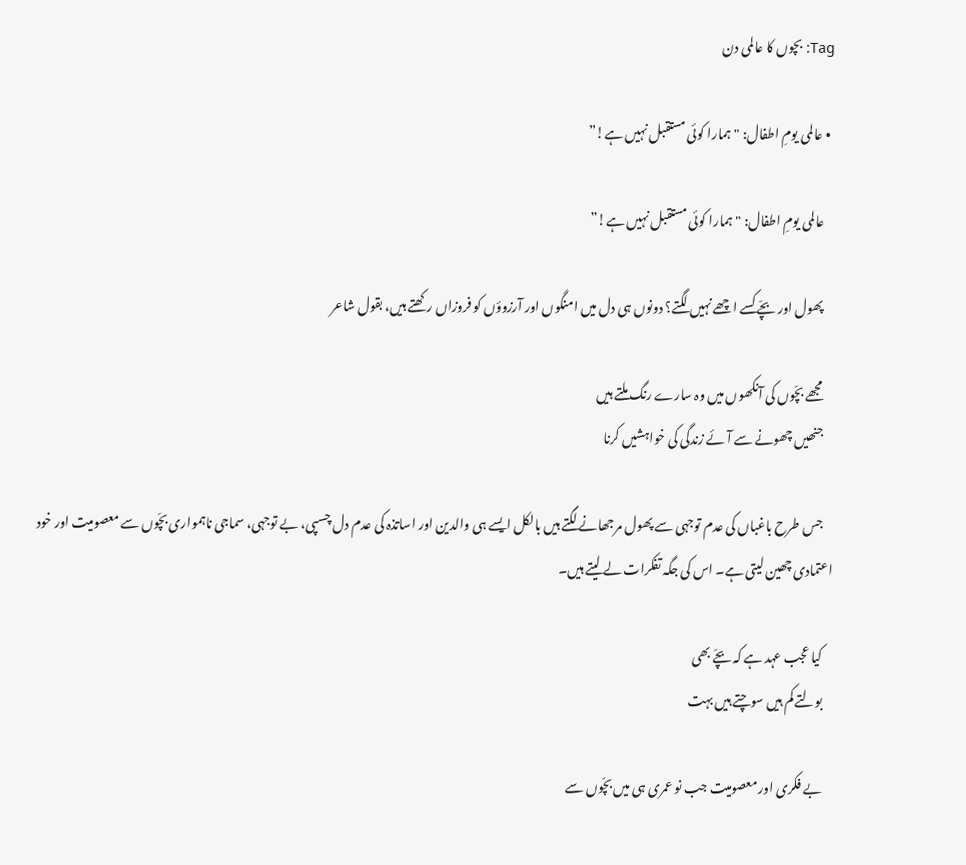Tag: بچوں کا عالمی دن

  • عالمی یومِ‌ اطفال: "ہمارا کوئی مستقبل نہیں ہے!”

    عالمی یومِ‌ اطفال: "ہمارا کوئی مستقبل نہیں ہے!”

    پھول اور بچّے کسے اچھے نہیں لگتے؟ دونوں ہی دل میں امنگوں اور آرزوؤں کو فروزاں رکھتے ہیں، بقول شاعر

    مجھے بچّوں کی آنکھوں میں وہ سارے رنگ ملتے ہیں
    جنھیں چھونے سے آئے زندگی کی خواہشیں کرنا

    جس طرح باغباں کی عدم توجہی سے پھول مرجھانے لگتے ہیں بالکل ایسے ہی والدین اور اساتذہ کی عدم دل چسپی، بے توجہی، سماجی ناہمواری بچّوں سے معصومیت اور خود اعتمادی چھین لیتی ہے۔ اس کی جگہ تفکرات لے لیتے ہیں۔

    کیا عجب عہد ہے کہ بچّے بھی
    بولتے کم ہیں سوچتے ہیں بہت

    بے فکری اور معصومیت جب نو عمری ہی میں بچّوں سے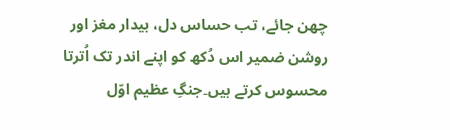چھن جائے، تب حساس دل، بیدار مغز اور روشن ضمیر اس دُکھ کو اپنے اندر تک اُترتا محسوس کرتے ہیں۔جنگِ عظیم اوّل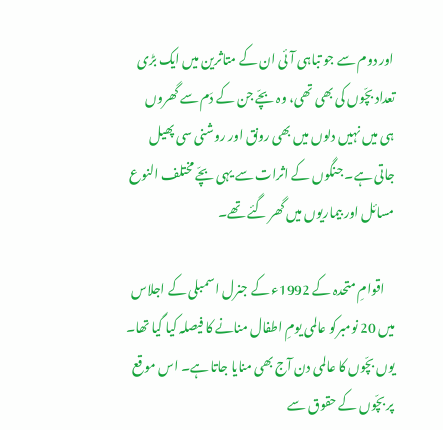اور دوم سے جو تباہی آئی ان کے متاثرین میں ایک بڑی تعداد بچّوں کی بھی تھی، وہ بچّے جن کے دَم سے گھروں ہی میں نہیں دلوں میں بھی رونق اور روشنی سی پھیل جاتی ہے۔ جنگوں کے اثرات سے یہی بچّے مختلف النوع مسائل اور بیماریوں میں گھر گئے تھے۔

    اقوامِ متحدہ کے 1992ء کے جنرل اسمبلی کے اجلاس میں 20 نومبرکو عالمی یومِ اطفال منانے کا فیصلہ کیا گیا تھا۔ یوں بچّوں کا عالمی دن آج بھی منایا جاتا ہے۔ اس موقع پر بچّوں کے حقوق سے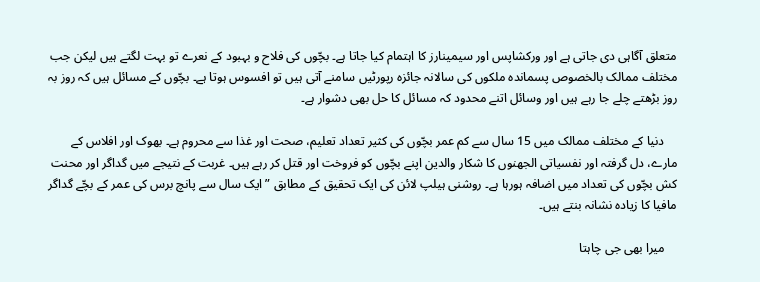متعلق آگاہی دی جاتی ہے اور ورکشاپس اور سیمینارز کا اہتمام کیا جاتا ہے۔ بچّوں کی فلاح و بہبود کے نعرے تو بہت لگتے ہیں لیکن جب مختلف ممالک بالخصوص پسماندہ ملکوں کی سالانہ جائزہ رپورٹیں‌ سامنے آتی ہیں‌ تو افسوس ہوتا ہے۔ بچّوں کے مسائل ہیں کہ روز بہ روز بڑھتے چلے جا رہے ہیں اور وسائل اتنے محدود کہ مسائل کا حل بھی دشوار ہے۔

    دنیا کے مختلف ممالک میں 15 سال سے کم عمر بچّوں کی کثیر تعداد تعلیم، صحت اور غذا سے محروم ہے۔ بھوک اور افلاس کے مارے، دل گرفتہ اور نفسیاتی الجھنوں کا شکار والدین اپنے بچّوں کو فروخت اور قتل کر رہے ہیں۔ غربت کے نتیجے میں گداگر اور محنت کش بچّوں کی تعداد میں اضافہ ہورہا ہے۔ روشنی ہیلپ لائن کی ایک تحقیق کے مطابق ”ایک سال سے پانچ برس کی عمر کے بچّے گداگر مافیا کا زیادہ نشانہ بنتے ہیں۔

    میرا بھی جی چاہتا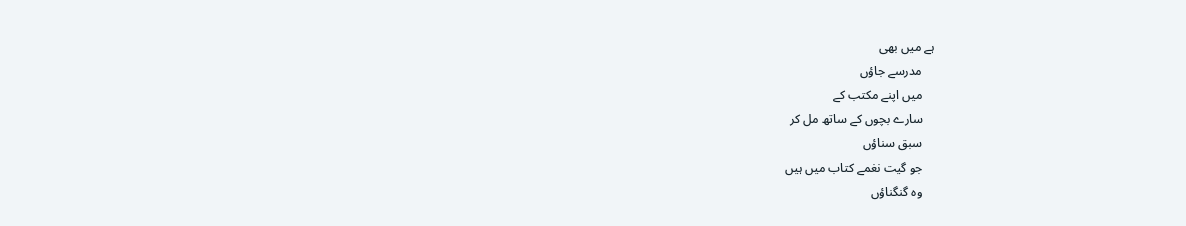ہے میں بھی
    مدرسے جاؤں
    میں اپنے مکتب کے
    سارے بچوں کے ساتھ مل کر
    سبق سناؤں
    جو گیت نغمے کتاب میں ہیں
    وہ گنگناؤں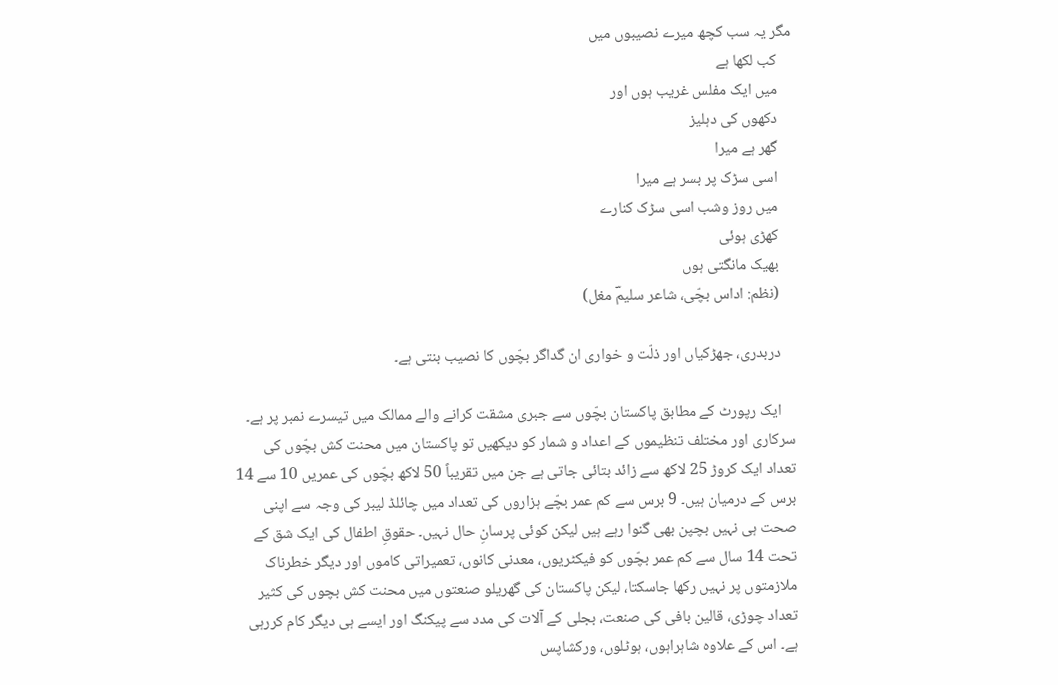مگر یہ سب کچھ میرے نصیبوں میں
    کب لکھا ہے
    میں ایک مفلس غریب ہوں اور
    دکھوں کی دہلیز
    گھر ہے میرا
    اسی سڑک پر بسر ہے میرا
    میں روز وشب اسی سڑک کنارے
    کھڑی ہوئی
    بھیک مانگتی ہوں
    (نظم: اداس بچّی، شاعر سلیمؔ مغل)

    دربدری، جھڑکیاں اور ذلّت و خواری ان گداگر بچّوں کا نصیب بنتی ہے۔

    ایک رپورٹ کے مطابق پاکستان بچّوں سے جبری مشقت کرانے والے ممالک میں تیسرے نمبر پر ہے۔ سرکاری اور مختلف تنظیموں کے اعداد و شمار کو دیکھیں‌ تو پاکستان میں محنت کش بچّوں کی تعداد ایک کروڑ 25 لاکھ سے زائد بتائی جاتی ہے جن میں تقریباً 50 لاکھ بچّوں کی عمریں 10 سے 14 برس کے درمیان ہیں۔ 9 برس سے کم عمر بچّے ہزاروں کی تعداد میں چائلڈ لیبر کی وجہ سے اپنی صحت ہی نہیں بچپن بھی گنوا رہے ہیں لیکن کوئی پرسانِ حال نہیں۔ حقوقِ اطفال کی ایک شق کے تحت 14 سال سے کم عمر بچّوں کو فیکٹریوں، معدنی کانوں، تعمیراتی کاموں اور دیگر خطرناک ملازمتوں پر نہیں رکھا جاسکتا، لیکن پاکستان کی گھریلو صنعتوں میں محنت کش بچوں کی کثیر تعداد چوڑی، قالین بافی کی صنعت، بجلی کے آلات کی مدد سے پیکنگ اور ایسے ہی دیگر کام کررہی ہے۔ اس کے علاوہ شاہراہوں، ہوٹلوں، ورکشاپس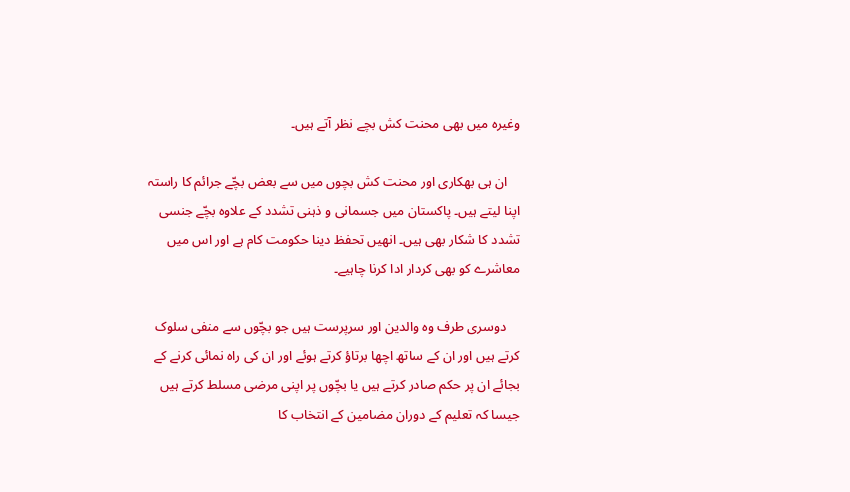وغیرہ میں بھی محنت کش بچے نظر آتے ہیں۔

    ان ہی بھکاری اور محنت کش بچوں میں سے بعض بچّے جرائم کا راستہ اپنا لیتے ہیں۔ پاکستان میں جسمانی و ذہنی تشدد کے علاوہ بچّے جنسی تشدد کا شکار بھی ہیں۔ انھیں تحفظ دینا حکومت کام ہے اور اس میں معاشرے کو بھی کردار ادا کرنا چاہیے۔

    دوسری طرف وہ والدین اور سرپرست ہیں جو بچّوں‌ سے منفی سلوک کرتے ہیں اور ان کے ساتھ اچھا برتاؤ کرتے ہوئے اور ان کی راہ نمائی کرنے کے بجائے ان پر حکم صادر کرتے ہیں یا بچّوں پر اپنی مرضی مسلط کرتے ہیں جیسا کہ تعلیم کے دوران مضامین کے انتخاب کا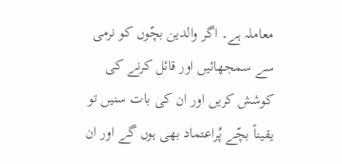معاملہ ہے۔ اگر والدین بچّوں کو نرمی سے سمجھائیں اور قائل کرنے کی کوشش کریں‌ اور ان کی بات سنیں تو یقیناً بچّے پُراعتماد بھی ہوں گے اور ان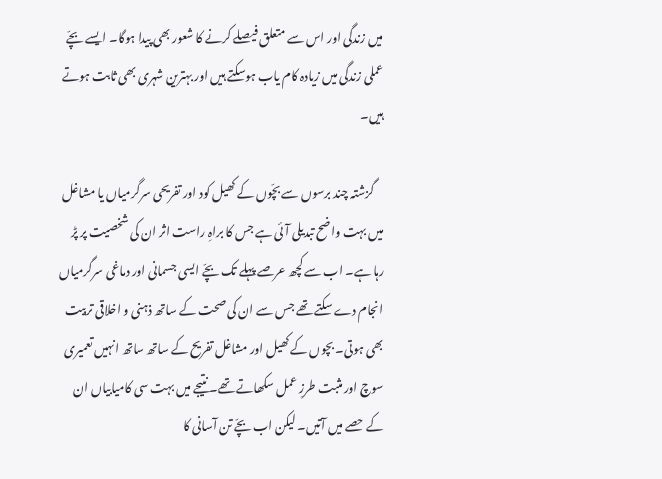میں‌ زندگی اور اس سے متعلق فیصلے کرنے کا شعور بھی پیدا ہوگا۔ ایسے بچّے عملی زندگی میں زیادہ کام یاب ہوسکتے ہیں اور بہترین شہری بھی ثابت ہوتے ہیں۔

    گزشتہ چند برسوں سے بچّوں کے کھیل کود اور تفریحی سرگرمیاں یا مشاغل میں بہت واضح تبدیلی آئی ہے جس کا براہِ راست اثر ان کی شخصیت پر پڑ رہا ہے۔ اب سے کچھ عرصے پہلے تک بچّے ایسی جسمانی اور دماغی سرگرمیاں‌ انجام دے سکتے تھے جس سے ان کی صحت کے ساتھ ذہنی و اخلاقی تربیت بھی ہوتی۔ بچوں کے کھیل اور مشاغل تفریح کے ساتھ ساتھ انہیں تعمیری سوچ اور مثبت طرزِ عمل سکھاتے تھے۔ نتیجے میں بہت سی کامیابیاں ان کے حصے میں آتیں۔ لیکن اب بچّے تن آسانی کا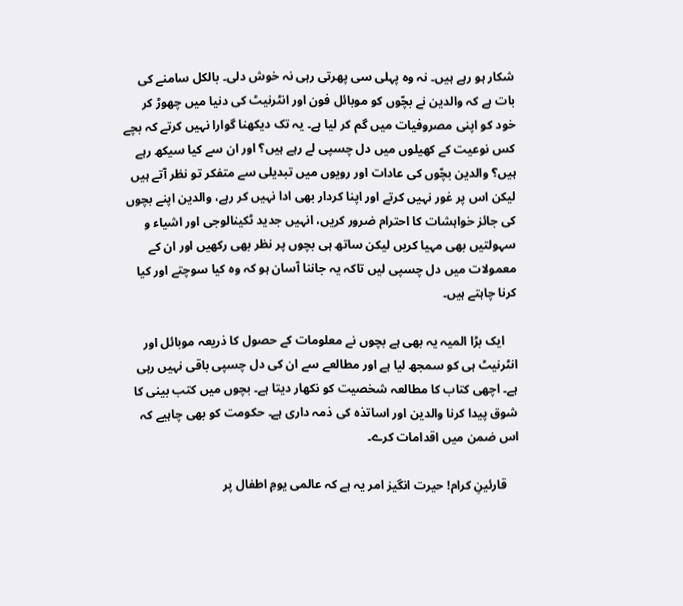شکار ہو رہے ہیں۔ نہ وہ پہلی سی پھرتی رہی نہ خوش دلی۔ بالکل سامنے کی بات ہے کہ والدین نے بچّوں کو موبائل فون اور انٹرنیٹ کی دنیا میں چھوڑ کر خود کو اپنی مصروفیات میں گم کر لیا ہے۔ یہ تک دیکھنا گوارا نہیں کرتے کہ بچے کس نوعیت کے کھیلوں میں دل چسپی لے رہے ہیں؟ اور ان سے کیا سیکھ رہے ہیں؟ والدین بچّوں کی عادات اور رویوں میں تبدیلی سے متفکر تو نظر آتے ہیں لیکن اس پر غور نہیں‌ کرتے اور اپنا کردار بھی ادا نہیں‌ کر رہے، والدین اپنے بچوں کی جائز خواہشات کا احترام ضرور کریں، انہیں جدید ٹکینالوجی اور اشیاء و سہولتیں بھی مہیا کریں لیکن ساتھ ہی بچوں پر نظر بھی رکھیں اور ان کے معمولات میں دل چسپی لیں تاکہ یہ جاننا آسان ہو کہ وہ کیا سوچتے اور کیا کرنا چاہتے ہیں۔

    ایک بڑا المیہ یہ بھی ہے بچوں نے معلومات کے حصول کا ذریعہ موبائل اور انٹرنیٹ ہی کو سمجھ لیا ہے اور مطالعے سے ان کی دل چسپی باقی نہیں‌ رہی ہے۔ اچھی کتاب کا مطالعہ شخصیت کو نکھار دیتا ہے۔ بچوں میں کتب بینی کا شوق پیدا کرنا والدین اور اساتذہ کی ذمہ داری ہے۔ حکومت کو بھی چاہیے کہ اس ضمن میں اقدامات کرے۔

    قارئینِ کرام! حیرت انگیز امر یہ ہے کہ عالمی یومِ اطفال پر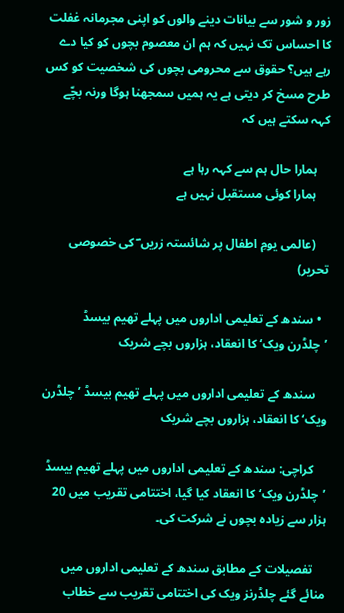زور و شور سے بیانات دینے والوں کو اپنی مجرمانہ غفلت کا احساس تک نہیں کہ ہم ان معصوم بچوں کو کیا دے رہے ہیں؟ حقوق سے محرومی بچوں کی شخصیت کو کس طرح مسخ کر دیتی ہے یہ ہمیں سمجھنا ہوگا ورنہ بچّے کہہ سکتے ہیں کہ

    ہمارا حال ہم سے کہہ رہا ہے
    ہمارا کوئی مستقبل نہیں ہے

    (عالمی یومِ اطفال پر شائستہ زریں ؔ کی خصوصی تحریر)

  • سندھ کے تعلیمی اداروں میں‌ پہلے تھیم بیسڈ ’چلڈرن ویک‘ کا انعقاد، ہزاروں بچے شریک

    سندھ کے تعلیمی اداروں میں‌ پہلے تھیم بیسڈ ’چلڈرن ویک‘ کا انعقاد، ہزاروں بچے شریک

    کراچی: سندھ کے تعلیمی اداروں میں‌ پہلے تھیم بیسڈ ’چلڈرن ویک‘ کا انعقاد کیا گیا، اختتامی تقریب میں 20 ہزار سے زیادہ بچوں نے شرکت کی۔

    تفصیلات کے مطابق سندھ کے تعلیمی اداروں میں منائے گئے چلڈرنز ویک کی اختتامی تقریب سے خطاب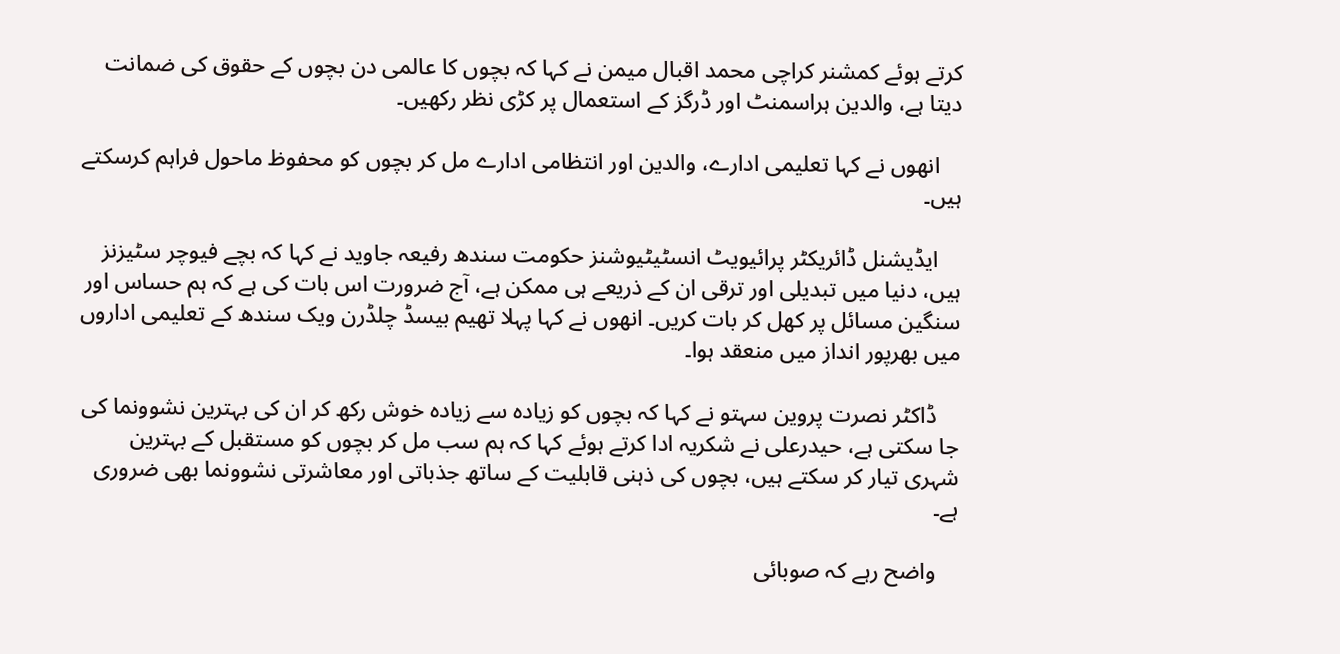کرتے ہوئے کمشنر کراچی محمد اقبال میمن نے کہا کہ بچوں کا عالمی دن بچوں کے حقوق کی ضمانت دیتا ہے، والدین ہراسمنٹ اور ڈرگز کے استعمال پر کڑی نظر رکھیں۔

    انھوں نے کہا تعلیمی ادارے، والدین اور انتظامی ادارے مل کر بچوں کو محفوظ ماحول فراہم کرسکتے ہیں۔

    ایڈیشنل ڈائریکٹر پرائیویٹ انسٹیٹیوشنز حکومت سندھ رفیعہ جاوید نے کہا کہ بچے فیوچر سٹیزنز ہیں، دنیا میں تبدیلی اور ترقی ان کے ذریعے ہی ممکن ہے، آج ضرورت اس بات کی ہے کہ ہم حساس اور سنگین مسائل پر کھل کر بات کریں۔ انھوں نے کہا پہلا تھیم بیسڈ چلڈرن ویک سندھ کے تعلیمی اداروں میں بھرپور انداز میں منعقد ہوا۔

    ڈاکٹر نصرت پروین سہتو نے کہا کہ بچوں کو زیادہ سے زیادہ خوش رکھ کر ان کی بہترین نشوونما کی جا سکتی ہے، حیدرعلی نے شکریہ ادا کرتے ہوئے کہا کہ ہم سب مل کر بچوں کو مستقبل کے بہترین شہری تیار کر سکتے ہیں، بچوں کی ذہنی قابلیت کے ساتھ جذباتی اور معاشرتی نشوونما بھی ضروری ہے۔

    واضح رہے کہ صوبائی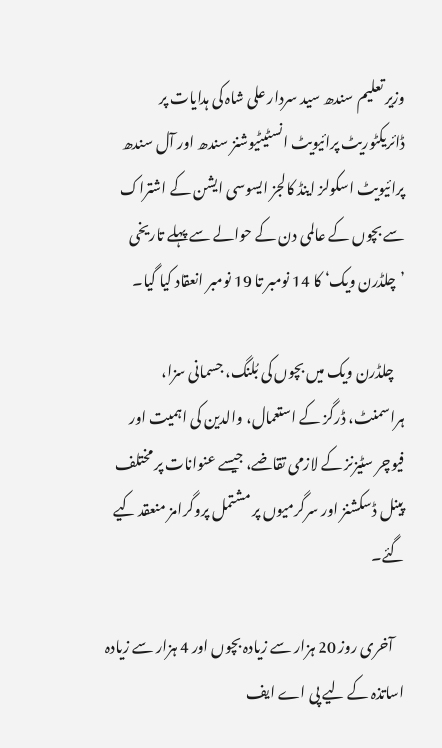وزیر تعلیم سندھ سید سردار علی شاہ کی ہدایات پر ڈائریکٹوریٹ پرائیویٹ انسٹیٹیوشنز سندھ اور آل سندھ پرائیویٹ اسکولز اینڈ کالجز ایسوسی ایشن کے اشتراک سے بچوں کے عالمی دن کے حوالے سے پہلے تاریخی ’چلڈرن ویک‘ کا 14 نومبر تا 19 نومبر انعقاد کیا گیا۔

    چلڈرن ویک میں بچوں کی بُلنگ، جسمانی سزا، ہراسمنٹ، ڈرگز کے استعمال، والدین کی اہمیت اور فیوچر سٹیزنز کے لازمی تقاضے، جیسے عنوانات پر مختلف پینل ڈسکشنز اور سرگرمیوں پر مشتمل پروگرامز منعقد کیے گئے۔

    آخری روز 20 ہزار سے زیادہ بچوں اور 4 ہزار سے زیادہ اساتذہ کے لیے پی اے ایف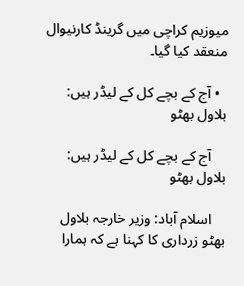میوزیم کراچی میں گرینڈ کارنیوال منعقد کیا گیا۔

  • آج کے بچے کل کے لیڈر ہیں: بلاول بھٹو

    آج کے بچے کل کے لیڈر ہیں: بلاول بھٹو

    اسلام آباد: وزیر خارجہ بلاول بھٹو زرداری کا کہنا ہے کہ ہمارا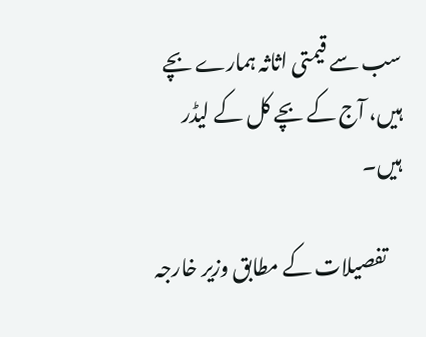سب سے قیمتی اثاثہ ہمارے بچے ہیں، آج کے بچے کل کے لیڈر ہیں۔

    تفصیلات کے مطابق وزیر خارجہ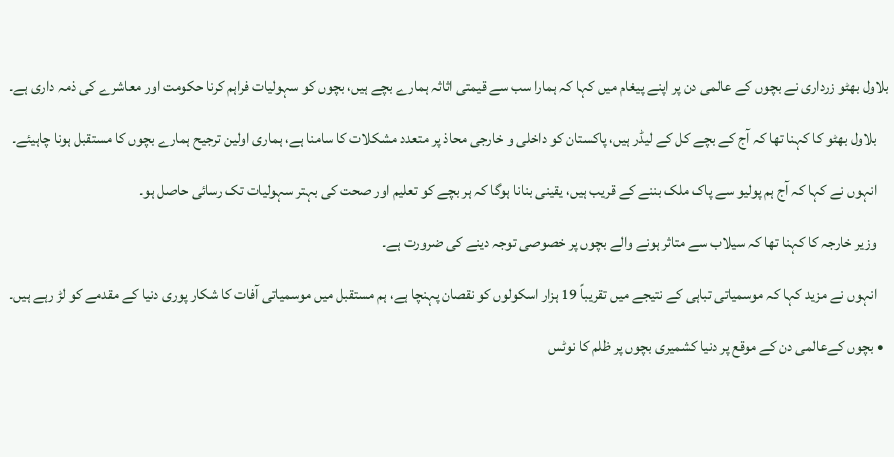بلاول بھٹو زرداری نے بچوں کے عالمی دن پر اپنے پیغام میں کہا کہ ہمارا سب سے قیمتی اثاثہ ہمارے بچے ہیں، بچوں کو سہولیات فراہم کرنا حکومت اور معاشرے کی ذمہ داری ہے۔

    بلاول بھٹو کا کہنا تھا کہ آج کے بچے کل کے لیڈر ہیں، پاکستان کو داخلی و خارجی محاذ پر متعدد مشکلات کا سامنا ہے، ہماری اولین ترجیح ہمارے بچوں کا مستقبل ہونا چاہیئے۔

    انہوں نے کہا کہ آج ہم پولیو سے پاک ملک بننے کے قریب ہیں، یقینی بنانا ہوگا کہ ہر بچے کو تعلیم اور صحت کی بہتر سہولیات تک رسائی حاصل ہو۔

    وزیر خارجہ کا کہنا تھا کہ سیلاب سے متاثر ہونے والے بچوں پر خصوصی توجہ دینے کی ضرورت ہے۔

    انہوں نے مزید کہا کہ موسمیاتی تباہی کے نتیجے میں تقریباً 19 ہزار اسکولوں کو نقصان پہنچا ہے، ہم مستقبل میں موسمیاتی آفات کا شکار پوری دنیا کے مقدمے کو لڑ رہے ہیں۔

  • بچوں کےعالمی دن کے موقع پر دنیا کشمیری بچوں پر ظلم کا نوٹس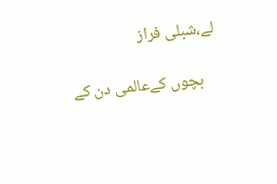لے،شبلی فراز

    بچوں کےعالمی دن کے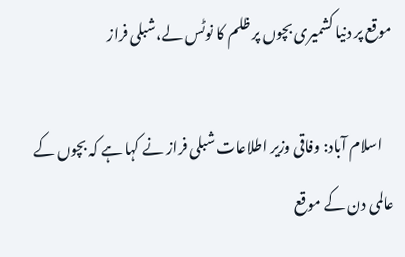موقع پر دنیا کشمیری بچوں پر ظلم کا نوٹس لے،شبلی فراز

    اسلام آباد: وفاقی وزیر اطلاعات شبلی فراز نے کہا ہے کہ بچوں کے عالمی دن کے موقع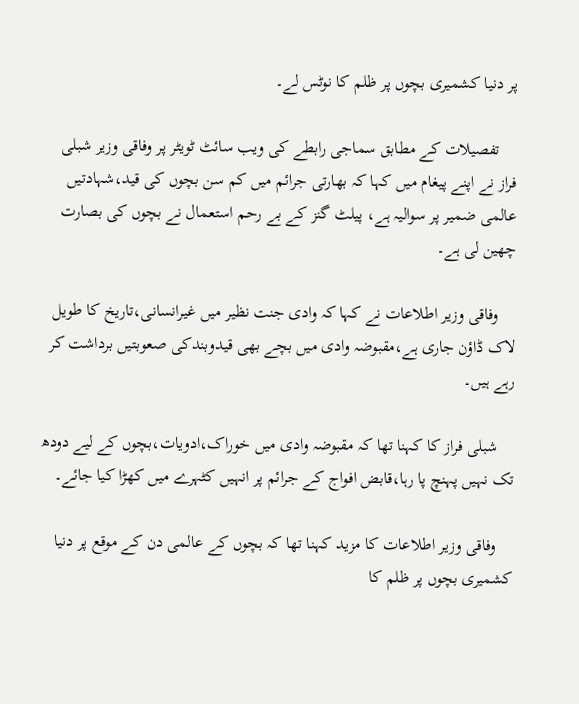پر دنیا کشمیری بچوں پر ظلم کا نوٹس لے۔

    تفصیلات کے مطابق سماجی رابطے کی ویب سائٹ ٹویٹر پر وفاقی وزیر شبلی فراز نے اپنے پیغام میں کہا کہ بھارتی جرائم میں کم سن بچوں کی قید،شہادتیں عالمی ضمیر پر سوالیہ ہے، پیلٹ گنز کے بے رحم استعمال نے بچوں کی بصارت چھین لی ہے۔

    وفاقی وزیر اطلاعات نے کہا کہ وادی جنت نظیر میں غیرانسانی،تاریخ کا طویل لاک ڈاؤن جاری ہے،مقبوضہ وادی میں بچے بھی قیدوبندکی صعوبتیں برداشت کر رہے ہیں۔

    شبلی فراز کا کہنا تھا کہ مقبوضہ وادی میں خوراک،ادویات،بچوں کے لیے دودھ تک نہیں پہنچ پا رہا،قابض افواج کے جرائم پر انہیں کٹہرے میں کھڑا کیا جائے۔

    وفاقی وزیر اطلاعات کا مزید کہنا تھا کہ بچوں کے عالمی دن کے موقع پر دنیا کشمیری بچوں پر ظلم کا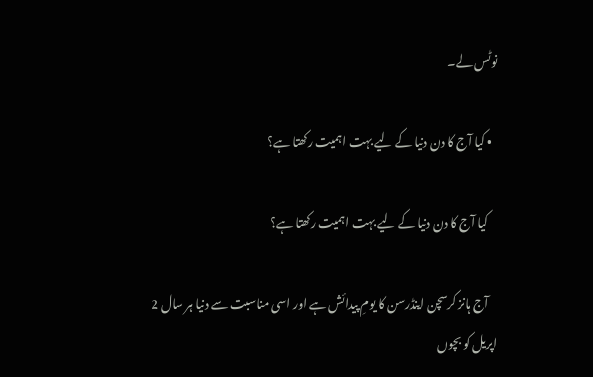نوٹس لے۔

  • کیا آج کا دن دنیا کے لیے بہت اہمیت رکھتا ہے؟

    کیا آج کا دن دنیا کے لیے بہت اہمیت رکھتا ہے؟

    آج ہانز کرسچن اینڈرسن کا یومِ پیدائش ہے اور اسی مناسبت سے دنیا ہر سال 2 اپریل کو بچوں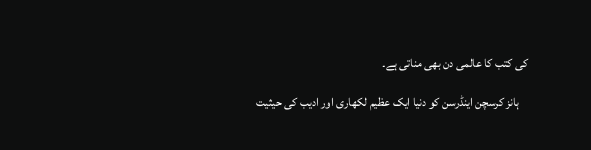کی کتب کا عالمی دن بھی مناتی ہے۔

    ہانز کرسچن اینڈرسن کو دنیا ایک عظیم لکھاری اور ادیب کی حیثیت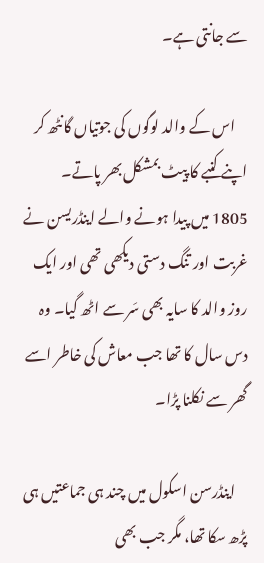سے جانتی ہے۔

    اس کے والد لوگوں کی جوتیاں گانٹھ کر اپنے کنبے کا پیٹ بمشکل بھر پاتے۔ 1805 میں پیدا ہونے والے اینڈریسن نے غربت اور تنگ دستی دیکھی تھی اور ایک روز والد کا سایہ بھی سَر سے اٹھ گیا۔ وہ دس سال کا تھا جب معاش کی خاطر اسے گھر سے نکلنا پڑا۔

    اینڈرسن اسکول میں چند ہی جماعتیں ہی پڑھ سکا تھا، مگر جب بھی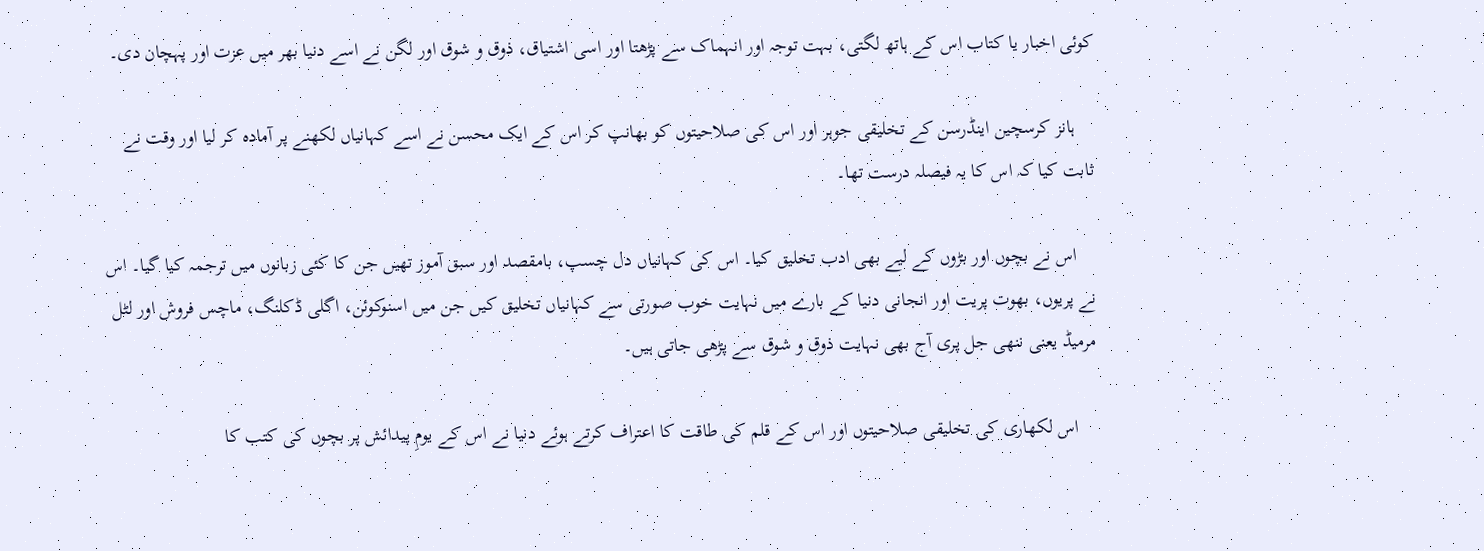کوئی اخبار یا کتاب اس کے ہاتھ لگتی، بہت توجہ اور انہماک سے پڑھتا اور اسی اشتیاق، ذوق و شوق اور لگن نے اسے دنیا بھر میں عزت اور پہچان دی۔

    ہانز کرسچین اینڈرسن کے تخلیقی جوہر اور اس کی صلاحیتوں کو بھانپ کر اس کے ایک محسن نے اسے کہانیاں لکھنے پر آمادہ کر لیا اور وقت نے ثابت کیا کہ اس کا یہ فیصلہ درست تھا۔

    اس نے بچوں اور بڑوں کے لیے بھی ادب تخلیق کیا۔ اس کی کہانیاں دل چسپ، بامقصد اور سبق آموز تھیں جن کا کئی زبانوں میں ترجمہ کیا گیا۔ اس نے پریوں، بھوت پریت اور انجانی دنیا کے بارے میں‌ نہایت خوب صورتی سے کہانیاں تخلیق کیں جن میں اسنوکوئن، اگلی ڈکلنگ، ماچس فروش اور لٹل مرمیڈ یعنی ننھی جل پری آج بھی نہایت ذوق و شوق سے پڑھی جاتی ہیں۔

    اس لکھاری کی تخلیقی صلاحیتوں اور اس کے قلم کی طاقت کا اعتراف کرتے ہوئے دنیا نے اس کے یومِ پیدائش پر بچوں کی کتب کا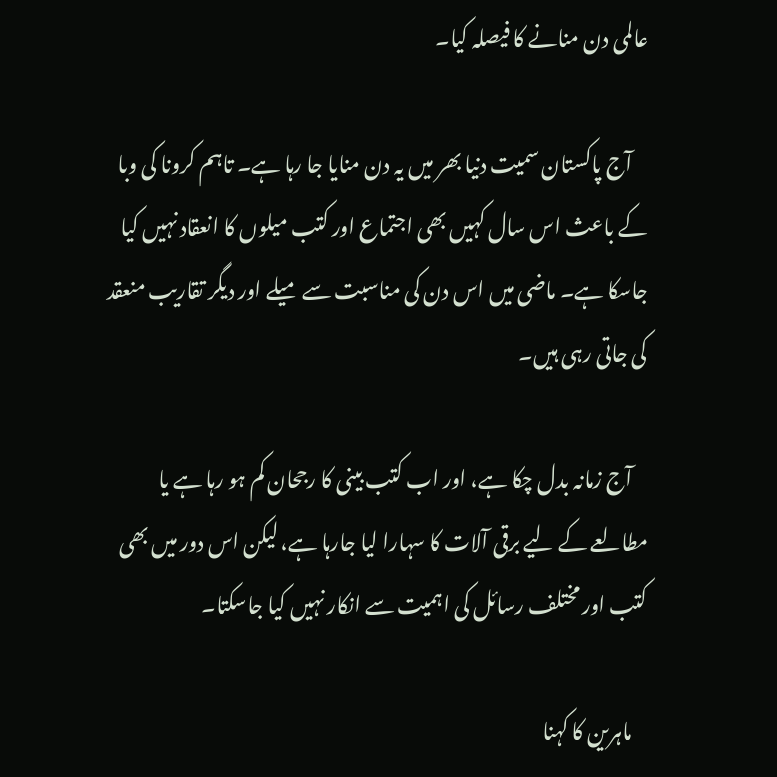عالمی دن منانے کا فیصلہ کیا۔

    آج پاکستان سمیت دنیا بھر میں یہ دن منایا جا رہا ہے۔ تاہم کرونا کی وبا کے باعث اس سال کہیں بھی اجتماع اور کتب میلوں کا انعقاد نہیں‌ کیا جاسکا ہے۔ ماضی میں اس دن کی مناسبت سے میلے اور دیگر تقاریب منعقد کی جاتی رہی ہیں۔

    آج زمانہ بدل چکا ہے، اور اب کتب بینی کا رجحان کم ہو رہا ہے یا مطالعے کے لیے برقی آلات کا سہارا لیا جارہا ہے، لیکن اس دور میں بھی کتب اور مختلف رسائل کی اہمیت سے انکار نہیں کیا جاسکتا۔

    ماہرین کا کہنا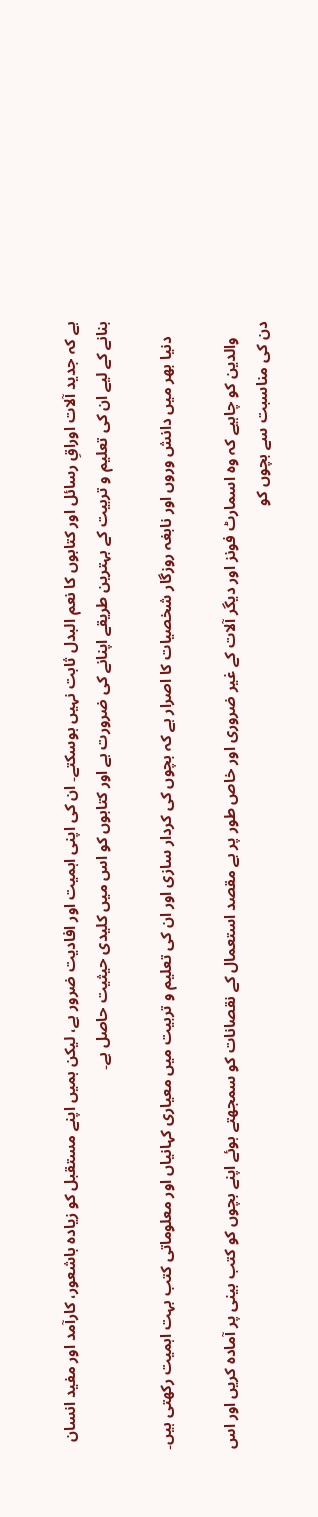ہے کہ جدید آلات اوراقِ رسائل اور کتابوں کا نعم البدل ثابت نہیں ہوسکتے۔ ان کی اپنی اہمیت اور افادیت ضرور ہے، لیکن ہمیں اپنے مستقبل کو زیادہ باشعور، کارآمد اور مفید انسان بنانے کے لیے ان کی تعلیم و تربیت کے بہترین طریقے اپنانے کی ضرورت ہے اور کتابوں کو اس میں کلیدی حیثیت حاصل ہے۔

    دنیا بھر میں دانش وروں اور نابغہ روزگار شخصیات کا اصرار ہے کہ بچوں کی کردار سازی اور ان کی تعلیم و تربیت میں معیاری کہانیاں اور معلوماتی کتب بہت اہمیت رکھتی ہیں۔

    والدین کو چاہیے کہ وہ اسمارٹ فونز اور دیگر آلات کے غیر ضروری اور خاص طور پر بے مقصد استعمال کے نقصانات کو سمجھتے ہوئے اپنے بچوں کو کتب بینی پر آمادہ کریں اور اس دن کی مناسبت سے بچوں کو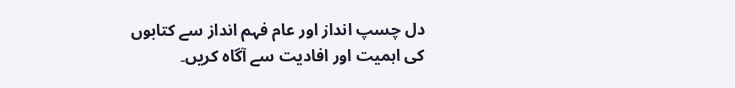دل چسپ انداز اور عام فہم انداز سے کتابوں کی اہمیت اور افادیت سے آگاہ کریں۔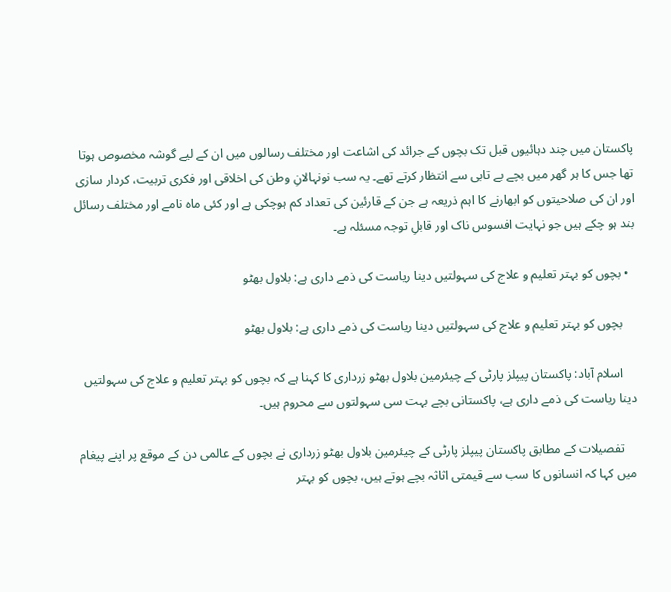پاکستان میں چند دہائیوں قبل تک بچوں کے جرائد کی اشاعت اور مختلف رسالوں میں ان کے لیے گوشہ مخصوص ہوتا تھا جس کا ہر گھر میں‌ بچے بے تابی سے انتظار کرتے تھے۔ یہ سب نونہالانِ وطن کی اخلاقی اور فکری تربیت، کردار سازی اور ان کی صلاحیتوں کو ابھارنے کا اہم ذریعہ ہے جن کے قارئین کی تعداد کم ہوچکی ہے اور کئی ماہ نامے اور مختلف رسائل بند ہو چکے ہیں جو نہایت افسوس ناک اور قابلِ توجہ مسئلہ ہے۔

  • بچوں کو بہتر تعلیم و علاج کی سہولتیں دینا ریاست کی ذمے داری ہے: بلاول بھٹو

    بچوں کو بہتر تعلیم و علاج کی سہولتیں دینا ریاست کی ذمے داری ہے: بلاول بھٹو

    اسلام آباد: پاکستان پیپلز پارٹی کے چیئرمین بلاول بھٹو زرداری کا کہنا ہے کہ بچوں کو بہتر تعلیم و علاج کی سہولتیں دینا ریاست کی ذمے داری ہے، پاکستانی بچے بہت سی سہولتوں سے محروم ہیں۔

    تفصیلات کے مطابق پاکستان پیپلز پارٹی کے چیئرمین بلاول بھٹو زرداری نے بچوں کے عالمی دن کے موقع پر اپنے پیغام میں کہا کہ انسانوں کا سب سے قیمتی اثاثہ بچے ہوتے ہیں، بچوں کو بہتر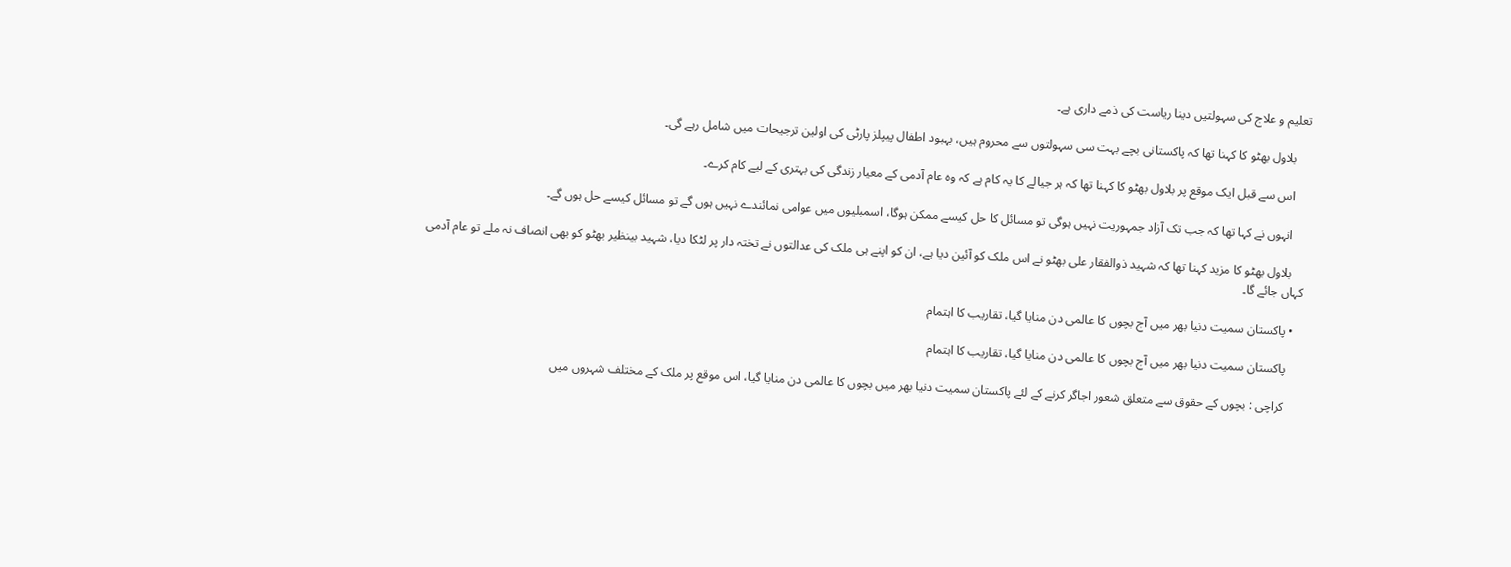تعلیم و علاج کی سہولتیں دینا ریاست کی ذمے داری ہے۔

    بلاول بھٹو کا کہنا تھا کہ پاکستانی بچے بہت سی سہولتوں سے محروم ہیں، بہبود اطفال پیپلز پارٹی کی اولین ترجیحات میں شامل رہے گی۔

    اس سے قبل ایک موقع پر بلاول بھٹو کا کہنا تھا کہ ہر جیالے کا یہ کام ہے کہ وہ عام آدمی کے معیار زندگی کی بہتری کے لیے کام کرے۔

    انہوں نے کہا تھا کہ جب تک آزاد جمہوریت نہیں ہوگی تو مسائل کا حل کیسے ممکن ہوگا، اسمبلیوں میں عوامی نمائندے نہیں ہوں گے تو مسائل کیسے حل ہوں گے۔

    بلاول بھٹو کا مزید کہنا تھا کہ شہید ذوالفقار علی بھٹو نے اس ملک کو آئین دیا ہے، ان کو اپنے ہی ملک کی عدالتوں نے تختہ دار پر لٹکا دیا، شہید بینظیر بھٹو کو بھی انصاف نہ ملے تو عام آدمی کہاں جائے گا۔

  • پاکستان سمیت دنیا بھر میں آج بچوں کا عالمی دن منایا گیا، تقاریب کا اہتمام

    پاکستان سمیت دنیا بھر میں آج بچوں کا عالمی دن منایا گیا، تقاریب کا اہتمام

    کراچی : بچوں کے حقوق سے متعلق شعور اجاگر کرنے کے لئے پاکستان سمیت دنیا بھر میں بچوں کا عالمی دن منایا گیا، اس موقع پر ملک کے مختلف شہروں میں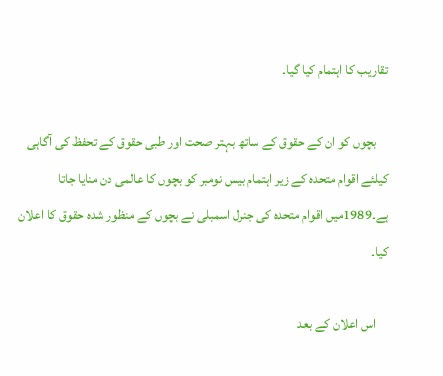تقاریب کا اہتمام کیا گیا۔

    بچوں کو ان کے حقوق کے ساتھ بہتر صحت اور طبی حقوق کے تحفظ کی آگاہی کیلئے اقوام متحدہ کے زیر اہتمام بیس نومبر کو بچوں کا عالمی دن منایا جاتا ہے۔1989میں اقوام متحدہ کی جنرل اسمبلی نے بچوں کے منظور شدہ حقوق کا اعلان کیا۔

    اس اعلان کے بعد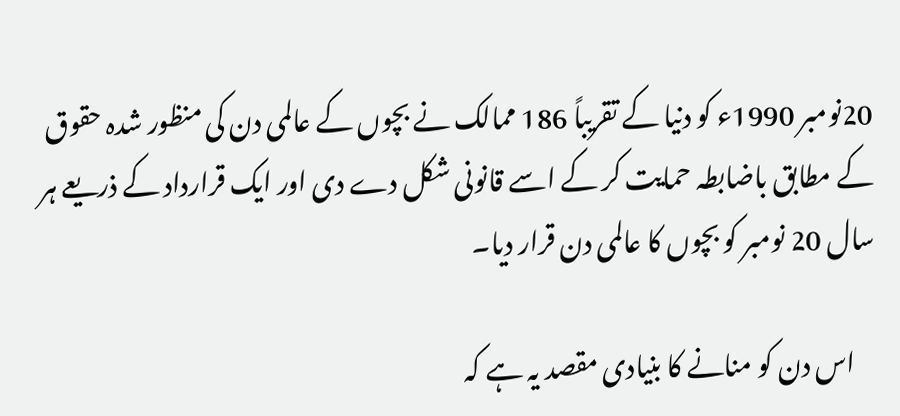20نومبر 1990ء کو دنیا کے تقریباً 186 ممالک نے بچوں کے عالمی دن کی منظور شدہ حقوق کے مطابق باضابطہ حمایت کر کے اسے قانونی شکل دے دی اور ایک قرارداد کے ذریعے ہر سال 20 نومبر کو بچوں کا عالمی دن قرار دیا۔

    اس دن کو منانے کا بنیادی مقصد یہ ہے کہ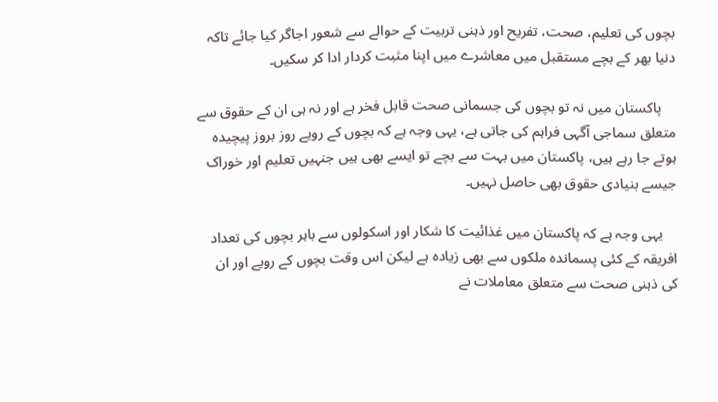بچوں کی تعلیم، صحت، تفریح اور ذہنی تربیت کے حوالے سے شعور اجاگر کیا جائے تاکہ دنیا بھر کے بچے مستقبل میں معاشرے میں اپنا مثبت کردار ادا کر سکیں۔

    پاکستان میں نہ تو بچوں کی جسمانی صحت قابل فخر ہے اور نہ ہی ان کے حقوق سے متعلق سماجی آگہی فراہم کی جاتی ہے، یہی وجہ ہے کہ بچوں کے رویے روز بروز پیچیدہ ہوتے جا رہے ہیں، پاکستان میں بہت سے بچے تو ایسے بھی ہیں جنہیں تعلیم اور خوراک جیسے بنیادی حقوق بھی حاصل نہیں۔

    یہی وجہ ہے کہ پاکستان میں غذائیت کا شکار اور اسکولوں سے باہر بچوں کی تعداد افریقہ کے کئی پسماندہ ملکوں سے بھی زیادہ ہے لیکن اس وقت بچوں کے رویے اور ان کی ذہنی صحت سے متعلق معاملات نے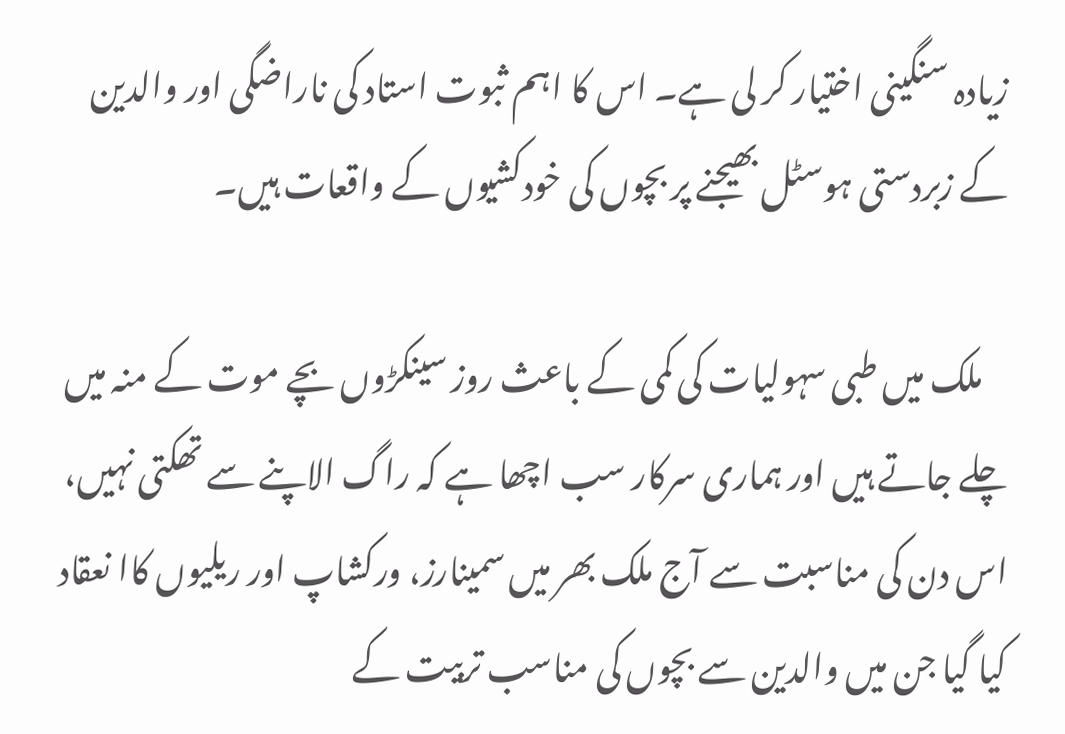زیادہ سنگینی اختیار کر لی ہے۔ اس کا اہم ثبوت استاد کی ناراضگی اور والدین کے زبردستی ہوسٹل بھیجنے پر بچوں کی خودکشیوں کے واقعات ہیں۔

    ملک میں طبی سہولیات کی کمی کے باعث روز سینکڑوں بچے موت کے منہ میں چلے جاتے ہیں اور ہماری سرکار سب اچھا ہے کہ راگ الاپنے سے تھکتی نہیں، اس دن کی مناسبت سے آج ملک بھر میں سمینارز، ورکشاپ اور ریلیوں کاا نعقاد کیا گیا جن میں والدین سے بچوں کی مناسب تربیت کے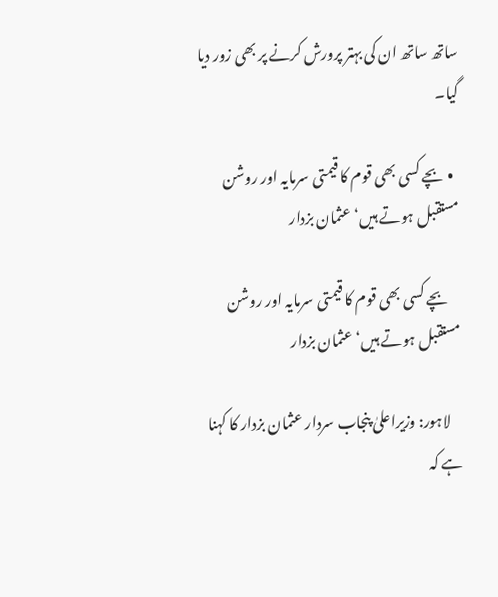ساتھ ساتھ ان کی بہتر پرورش کرنے پر بھی زور دیا گیا۔

  • بچے کسی بھی قوم کا قیمتی سرمایہ اور روشن مستقبل ہوتے ہیں‘ عثمان بزدار

    بچے کسی بھی قوم کا قیمتی سرمایہ اور روشن مستقبل ہوتے ہیں‘ عثمان بزدار

    لاہور: وزیراعلیٰ پنجاب سردار عثمان بزدار کا کہنا ہے کہ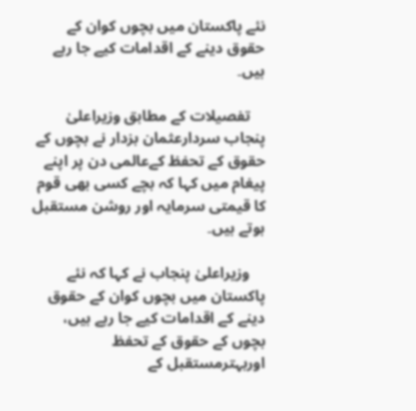نئے پاکستان میں بچوں کوان کے حقوق دینے کے اقدامات کیے جا رہے ہیں۔

    تفصیلات کے مطابق وزیراعلیٰ پنجاب سردارعثمان بزدار نے بچوں کے حقوق کے تحفظ کےعالمی دن پر اپنے پیغام میں کہا کہ بچے کسی بھی قوم کا قیمتی سرمایہ اور روشن مستقبل ہوتے ہیں۔

    وزیراعلیٰ پنجاب نے کہا کہ نئے پاکستان میں بچوں کوان کے حقوق دینے کے اقدامات کیے جا رہے ہیں، بچوں کے حقوق کے تحفظ اوربہترمستقبل کے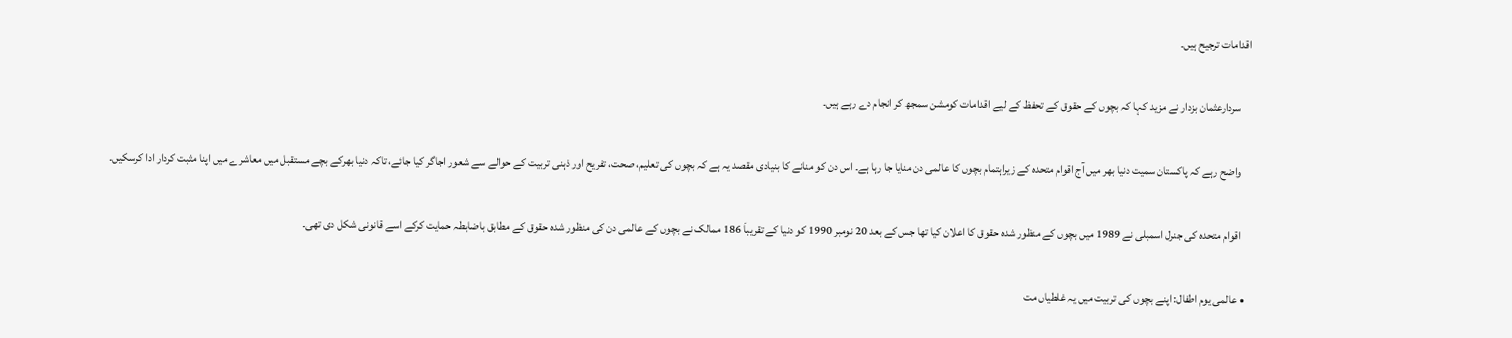اقدامات ترجیح ہیں۔

    سردارعثمان بزدار نے مزید کہا کہ بچوں کے حقوق کے تحفظ کے لیے اقدامات کومشن سمجھ کر انجام دے رہے ہیں۔

    واضح رہے کہ پاکستان سمیت دنیا بھر میں آج اقوام متحدہ کے زیراہتمام بچوں کا عالمی دن منایا جا رہا ہے۔ اس دن کو منانے کا بنیادی مقصد یہ ہے کہ بچوں کی تعلیم، صحت، تفریح اور ذہنی تربیت کے حوالے سے شعور اجاگر کیا جائے، تاکہ دنیا بھرکے بچے مستقبل میں معاشرے میں اپنا مثبت کردار ادا کرسکیں۔

    اقوام متحدہ کی جنرل اسمبلی نے 1989 میں بچوں کے منظور شدہ حقوق کا اعلان کیا تھا جس کے بعد 20 نومبر 1990 کو دنیا کے تقریباَ 186 ممالک نے بچوں کے عالمی دن کی منظور شدہ حقوق کے مطابق باضابطہ حمایت کرکے اسے قانونی شکل دی تھی۔

  • عالمی یوم اطفال: اپنے بچوں کی تربیت میں یہ غلطیاں مت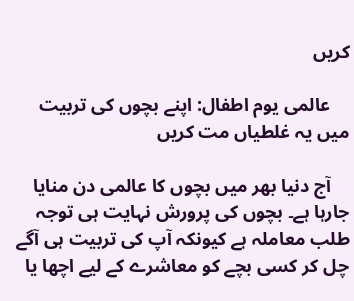کریں

    عالمی یوم اطفال: اپنے بچوں کی تربیت میں یہ غلطیاں مت کریں

    آج دنیا بھر میں بچوں کا عالمی دن منایا جارہا ہے۔ بچوں کی پرورش نہایت ہی توجہ طلب معاملہ ہے کیونکہ آپ کی تربیت ہی آگے چل کر کسی بچے کو معاشرے کے لیے اچھا یا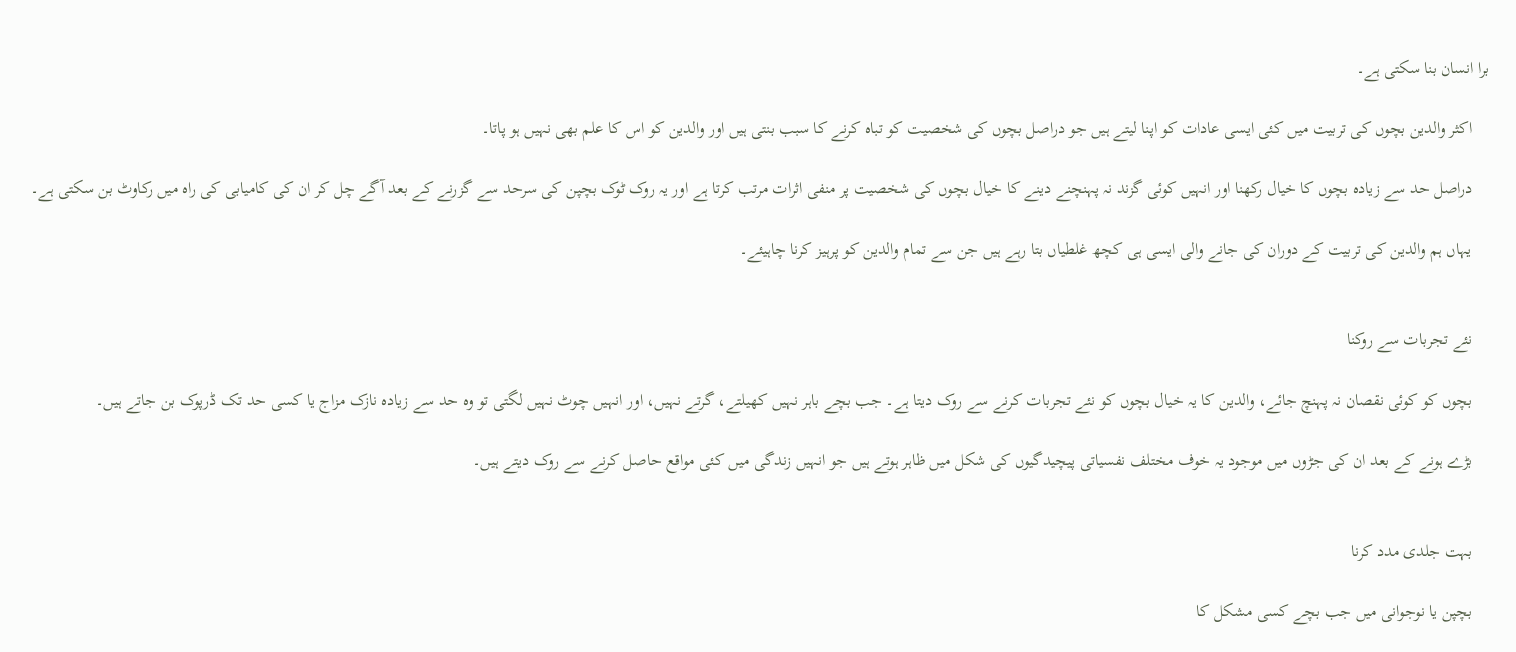برا انسان بنا سکتی ہے۔

    اکثر والدین بچوں کی تربیت میں کئی ایسی عادات کو اپنا لیتے ہیں جو دراصل بچوں کی شخصیت کو تباہ کرنے کا سبب بنتی ہیں اور والدین کو اس کا علم بھی نہیں ہو پاتا۔

    دراصل حد سے زیادہ بچوں کا خیال رکھنا اور انہیں کوئی گزند نہ پہنچنے دینے کا خیال بچوں کی شخصیت پر منفی اثرات مرتب کرتا ہے اور یہ روک ٹوک بچپن کی سرحد سے گزرنے کے بعد آگے چل کر ان کی کامیابی کی راہ میں رکاوٹ بن سکتی ہے۔

    یہاں ہم والدین کی تربیت کے دوران کی جانے والی ایسی ہی کچھ غلطیاں بتا رہے ہیں جن سے تمام والدین کو پرہیز کرنا چاہیئے۔


    نئے تجربات سے روکنا

    بچوں کو کوئی نقصان نہ پہنچ جائے، والدین کا یہ خیال بچوں کو نئے تجربات کرنے سے روک دیتا ہے۔ جب بچے باہر نہیں کھیلتے، گرتے نہیں، اور انہیں چوٹ نہیں لگتی تو وہ حد سے زیادہ نازک مزاج یا کسی حد تک ڈرپوک بن جاتے ہیں۔

    بڑے ہونے کے بعد ان کی جڑوں میں موجود یہ خوف مختلف نفسیاتی پیچیدگیوں کی شکل میں ظاہر ہوتے ہیں جو انہیں زندگی میں کئی مواقع حاصل کرنے سے روک دیتے ہیں۔


    بہت جلدی مدد کرنا

    بچپن یا نوجوانی میں جب بچے کسی مشکل کا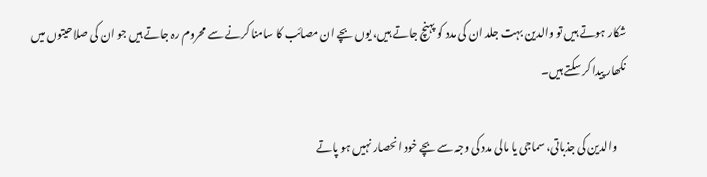شکار ہوتے ہیں تو والدین بہت جلد ان کی مدد کو پہنچ جاتے ہیں، یوں بچے ان مصائب کا سامنا کرنے سے محروم رہ جاتے ہیں جو ان کی صلاحیتوں میں نکھار پیدا کر سکتے ہیں۔

    والدین کی جذباتی، سماجی یا مالی مدد کی وجہ سے بچے خود انحصار نہیں ہو پاتے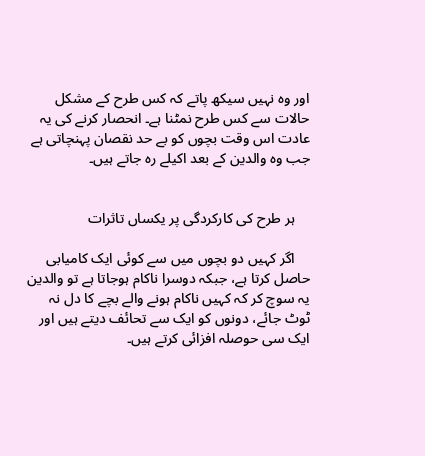اور وہ نہیں سیکھ پاتے کہ کس طرح کے مشکل حالات سے کس طرح نمٹنا ہے۔ انحصار کرنے کی یہ عادت اس وقت بچوں کو بے حد نقصان پہنچاتی ہے جب وہ والدین کے بعد اکیلے رہ جاتے ہیں۔


    ہر طرح کی کارکردگی پر یکساں تاثرات

    اگر کہیں دو بچوں میں سے کوئی ایک کامیابی حاصل کرتا ہے، جبکہ دوسرا ناکام ہوجاتا ہے تو والدین یہ سوچ کر کہ کہیں ناکام ہونے والے بچے کا دل نہ ٹوٹ جائے، دونوں کو ایک سے تحائف دیتے ہیں اور ایک سی حوصلہ افزائی کرتے ہیں۔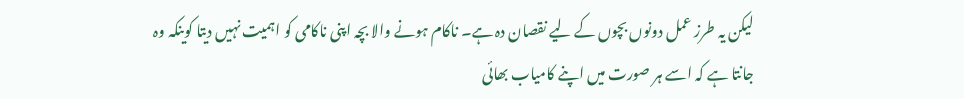لیکن یہ طرز عمل دونوں بچوں کے لیے نقصان دہ ہے۔ ناکام ہونے والا بچہ اپنی ناکامی کو اہمیت نہیں دیتا کوینکہ وہ جانتا ہے کہ اسے ہر صورت میں اپنے کامیاب بھائی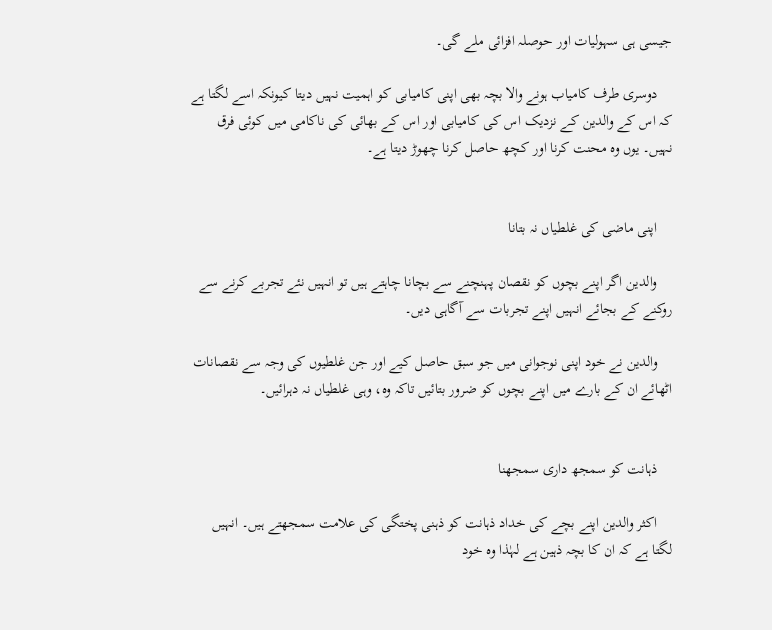جیسی ہی سہولیات اور حوصلہ افزائی ملے گی۔

    دوسری طرف کامیاب ہونے والا بچہ بھی اپنی کامیابی کو اہمیت نہیں دیتا کیونکہ اسے لگتا ہے کہ اس کے والدین کے نزدیک اس کی کامیابی اور اس کے بھائی کی ناکامی میں کوئی فرق نہیں۔ یوں وہ محنت کرنا اور کچھ حاصل کرنا چھوڑ دیتا ہے۔


    اپنی ماضی کی غلطیاں نہ بتانا

    والدین اگر اپنے بچوں کو نقصان پہنچنے سے بچانا چاہتے ہیں تو انہیں نئے تجربے کرنے سے روکنے کے بجائے انہیں اپنے تجربات سے آگاہی دیں۔

    والدین نے خود اپنی نوجوانی میں جو سبق حاصل کیے اور جن غلطیوں کی وجہ سے نقصانات اٹھائے ان کے بارے میں اپنے بچوں کو ضرور بتائیں تاکہ وہ، وہی غلطیاں نہ دہرائیں۔


    ذہانت کو سمجھ داری سمجھنا

    اکثر والدین اپنے بچے کی خداد ذہانت کو ذہنی پختگی کی علامت سمجھتے ہیں۔ انہیں لگتا ہے کہ ان کا بچہ ذہین ہے لہٰذا وہ خود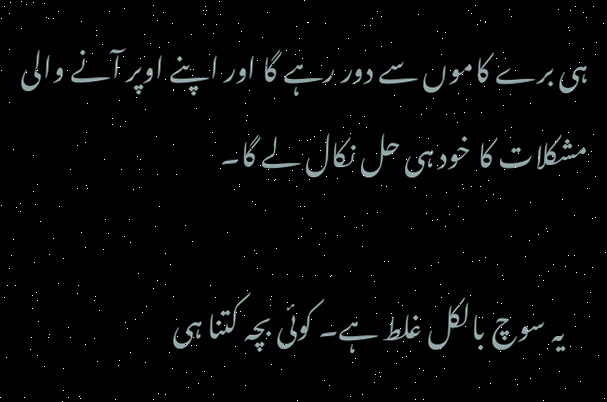ہی برے کاموں سے دور رہے گا اور اپنے اوپر آنے والی مشکلات کا خود ہی حل نکال لے گا۔

    یہ سوچ بالکل غلط ہے۔ کوئی بچہ کتنا ہی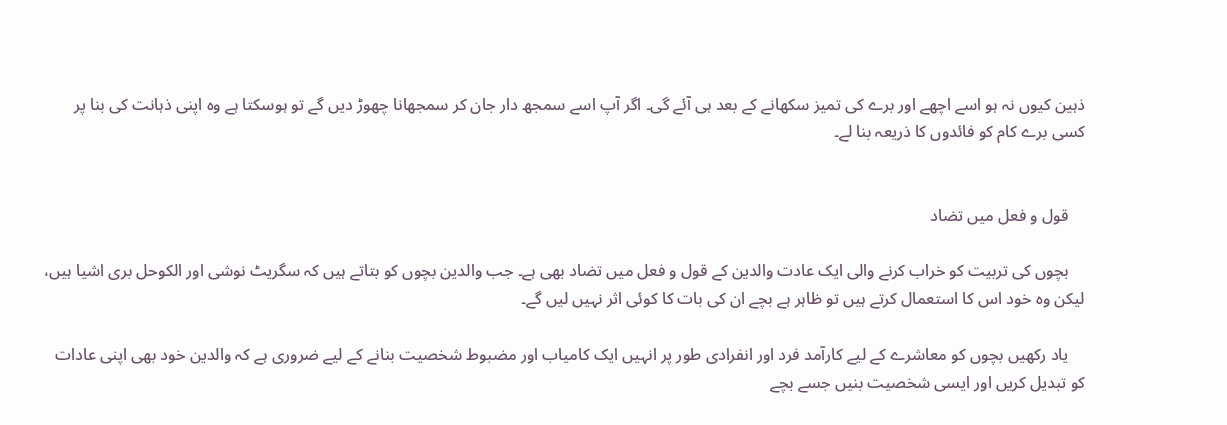ذہین کیوں نہ ہو اسے اچھے اور برے کی تمیز سکھانے کے بعد ہی آئے گی۔ اگر آپ اسے سمجھ دار جان کر سمجھانا چھوڑ دیں گے تو ہوسکتا ہے وہ اپنی ذہانت کی بنا پر کسی برے کام کو فائدوں کا ذریعہ بنا لے۔


    قول و فعل میں تضاد

    بچوں کی تربیت کو خراب کرنے والی ایک عادت والدین کے قول و فعل میں تضاد بھی ہے۔ جب والدین بچوں کو بتاتے ہیں کہ سگریٹ نوشی اور الکوحل بری اشیا ہیں، لیکن وہ خود اس کا استعمال کرتے ہیں تو ظاہر ہے بچے ان کی بات کا کوئی اثر نہیں لیں گے۔

    یاد رکھیں بچوں کو معاشرے کے لیے کارآمد فرد اور انفرادی طور پر انہیں ایک کامیاب اور مضبوط شخصیت بنانے کے لیے ضروری ہے کہ والدین خود بھی اپنی عادات کو تبدیل کریں اور ایسی شخصیت بنیں جسے بچے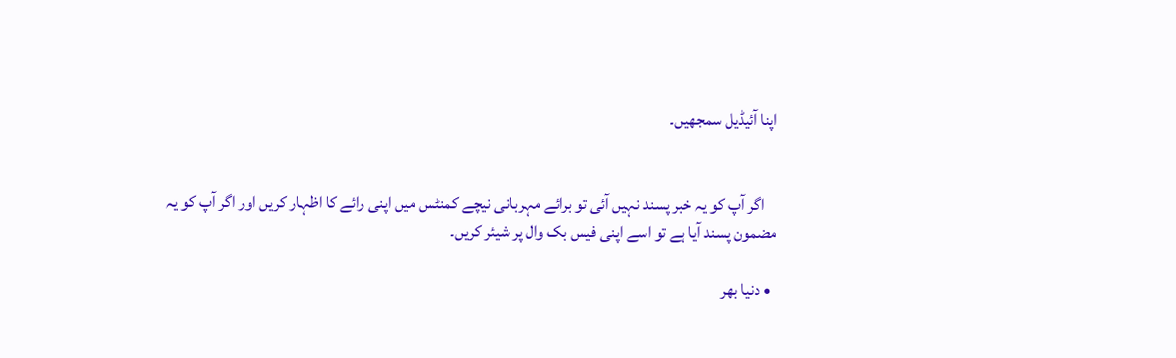اپنا آئیڈیل سمجھیں۔


    اگر آپ کو یہ خبر پسند نہیں آئی تو برائے مہربانی نیچے کمنٹس میں اپنی رائے کا اظہار کریں اور اگر آپ کو یہ مضمون پسند آیا ہے تو اسے اپنی فیس بک وال پر شیئر کریں۔

  • دنیا بھر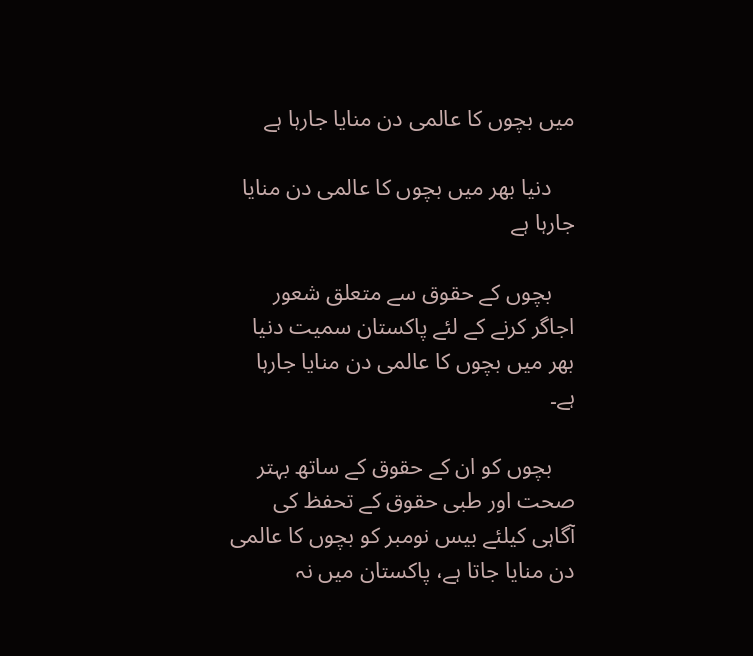میں بچوں کا عالمی دن منایا جارہا ہے

    دنیا بھر میں بچوں کا عالمی دن منایا جارہا ہے

    بچوں کے حقوق سے متعلق شعور اجاگر کرنے کے لئے پاکستان سمیت دنیا بھر میں بچوں کا عالمی دن منایا جارہا ہے۔

    بچوں کو ان کے حقوق کے ساتھ بہتر صحت اور طبی حقوق کے تحفظ کی آگاہی کیلئے بیس نومبر کو بچوں کا عالمی دن منایا جاتا ہے، پاکستان میں نہ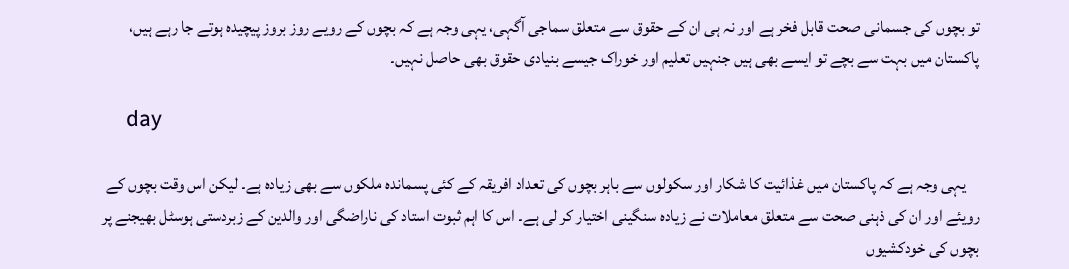تو بچوں کی جسمانی صحت قابل فخر ہے اور نہ ہی ان کے حقوق سے متعلق سماجی آگہی، یہی وجہ ہے کہ بچوں کے رویے روز بروز پیچیدہ ہوتے جا رہے ہیں، پاکستان میں بہت سے بچے تو ایسے بھی ہیں جنہیں تعلیم اور خوراک جیسے بنیادی حقوق بھی حاصل نہیں۔

    day

    یہی وجہ ہے کہ پاکستان میں غذائیت کا شکار اور سکولوں سے باہر بچوں کی تعداد افریقہ کے کئی پسماندہ ملکوں سے بھی زیادہ ہے۔ لیکن اس وقت بچوں کے رویئے اور ان کی ذہنی صحت سے متعلق معاملات نے زیادہ سنگینی اختیار کر لی ہے۔ اس کا اہم ثبوت استاد کی ناراضگی اور والدین کے زبردستی ہوسٹل بھیجنے پر بچوں کی خودکشیوں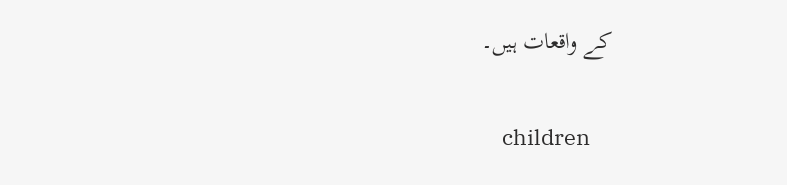کے واقعات ہیں۔

    children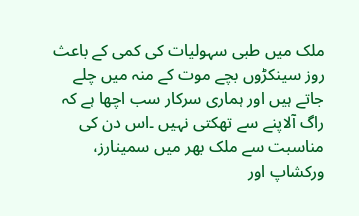ملک میں طبی سہولیات کی کمی کے باعث روز سینکڑوں بچے موت کے منہ میں چلے جاتے ہیں اور ہماری سرکار سب اچھا ہے کہ راگ آلاپنے سے تھکتی نہیں ۔اس دن کی مناسبت سے ملک بھر میں سمینارز، ورکشاپ اور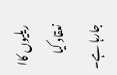ریلیوں کاا نعقاد کیا جارہا ہے۔